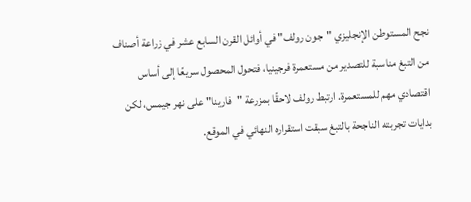نجح المستوطن الإنجليزي "جون رولف" في أوائل القرن السابع عشر في زراعة أصناف من التبغ مناسبة للتصدير من مستعمرة فرجينيا، فتحول المحصول سريعًا إلى أساس اقتصادي مهم للمستعمرة. ارتبط رولف لاحقًا بمزرعة "فارينا" على نهر جيمس، لكن بدايات تجربته الناجحة بالتبغ سبقت استقراره النهائي في الموقع.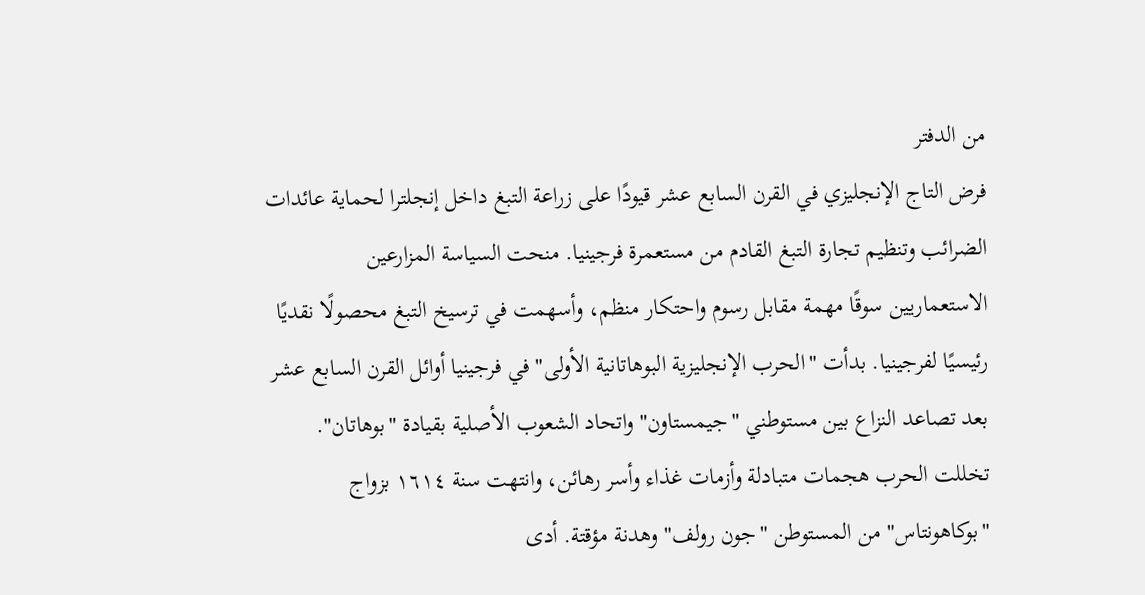من الدفتر
فرض التاج الإنجليزي في القرن السابع عشر قيودًا على زراعة التبغ داخل إنجلترا لحماية عائدات الضرائب وتنظيم تجارة التبغ القادم من مستعمرة فرجينيا. منحت السياسة المزارعين الاستعماريين سوقًا مهمة مقابل رسوم واحتكار منظم، وأسهمت في ترسيخ التبغ محصولًا نقديًا رئيسيًا لفرجينيا. بدأت "الحرب الإنجليزية البوهاتانية الأولى" في فرجينيا أوائل القرن السابع عشر بعد تصاعد النزاع بين مستوطني "جيمستاون" واتحاد الشعوب الأصلية بقيادة "بوهاتان". تخللت الحرب هجمات متبادلة وأزمات غذاء وأسر رهائن، وانتهت سنة ١٦١٤ بزواج "بوكاهونتاس" من المستوطن "جون رولف" وهدنة مؤقتة. أدى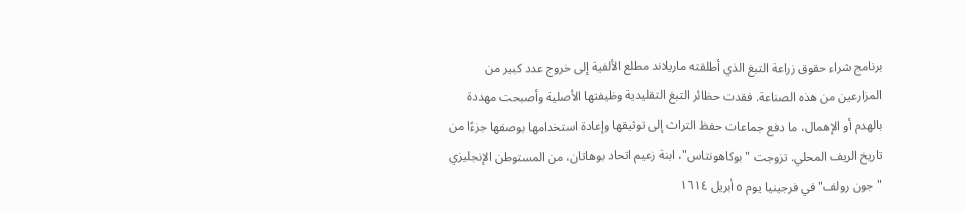برنامج شراء حقوق زراعة التبغ الذي أطلقته ماريلاند مطلع الألفية إلى خروج عدد كبير من المزارعين من هذه الصناعة. فقدت حظائر التبغ التقليدية وظيفتها الأصلية وأصبحت مهددة بالهدم أو الإهمال، ما دفع جماعات حفظ التراث إلى توثيقها وإعادة استخدامها بوصفها جزءًا من تاريخ الريف المحلي. تزوجت "بوكاهونتاس"، ابنة زعيم اتحاد بوهاتان، من المستوطن الإنجليزي "جون رولف" في فرجينيا يوم ٥ أبريل ١٦١٤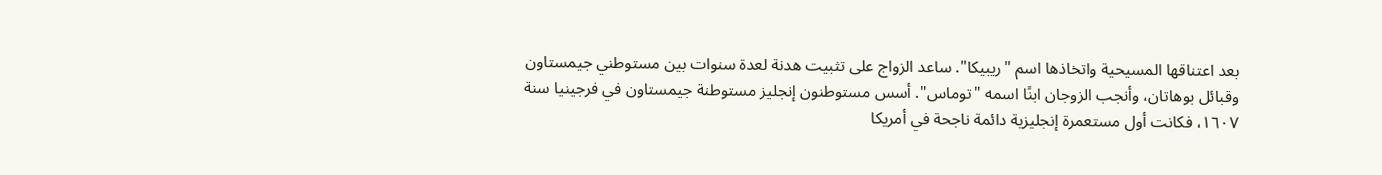بعد اعتناقها المسيحية واتخاذها اسم "ريبيكا". ساعد الزواج على تثبيت هدنة لعدة سنوات بين مستوطني جيمستاون وقبائل بوهاتان، وأنجب الزوجان ابنًا اسمه "توماس". أسس مستوطنون إنجليز مستوطنة جيمستاون في فرجينيا سنة ١٦٠٧، فكانت أول مستعمرة إنجليزية دائمة ناجحة في أمريكا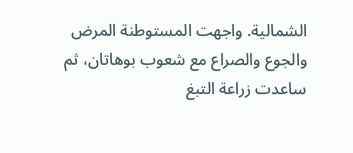الشمالية. واجهت المستوطنة المرض والجوع والصراع مع شعوب بوهاتان، ثم ساعدت زراعة التبغ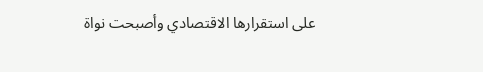على استقرارها الاقتصادي وأصبحت نواة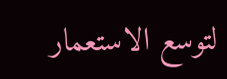لتوسع الاستعمار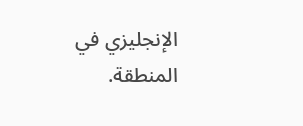الإنجليزي في المنطقة.